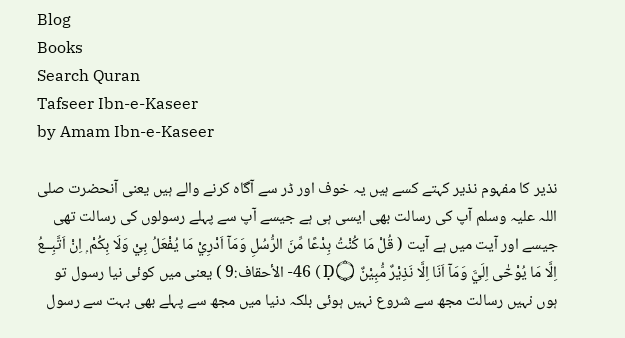Blog
Books
Search Quran
Tafseer Ibn-e-Kaseer
by Amam Ibn-e-Kaseer

نذیر کا مفہوم نذیر کہتے کسے ہیں یہ خوف اور ڈر سے آگاہ کرنے والے ہیں یعنی آنحضرت صلی اللہ علیہ وسلم آپ کی رسالت بھی ایسی ہی ہے جیسے آپ سے پہلے رسولوں کی رسالت تھی جیسے اور آیت میں ہے آیت ( قُلْ مَا كُنْتُ بِدْعًا مِّنَ الرُّسُلِ وَمَآ اَدْرِيْ مَا يُفْعَلُ بِيْ وَلَا بِكُمْ ۭ اِنْ اَتَّبِــعُ اِلَّا مَا يُوْحٰٓى اِلَيَّ وَمَآ اَنَا اِلَّا نَذِيْرٌ مُّبِيْنٌ Ḍ۝ ) 46- الأحقاف:9 ) یعنی میں کوئی نیا رسول تو ہوں نہیں رسالت مجھ سے شروع نہیں ہوئی بلکہ دنیا میں مجھ سے پہلے بھی بہت سے رسول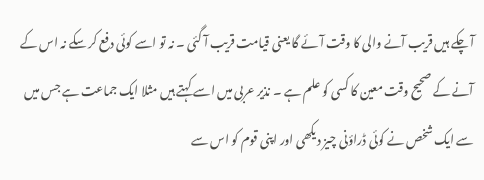آ چکے ہیں قریب آنے والی کا وقت آئے گا یعنی قیامت قریب آ گئی ۔ نہ تو اسے کوئی دفع کر سکے نہ اس کے آنے کے صحیح وقت معین کا کسی کو علم ہے ۔ نذیر عربی میں اسے کہتے ہیں مثلا ایک جماعت ہے جس میں سے ایک شخص نے کوئی ڈراؤنی چیز دیکھی اور اپنی قوم کو اس سے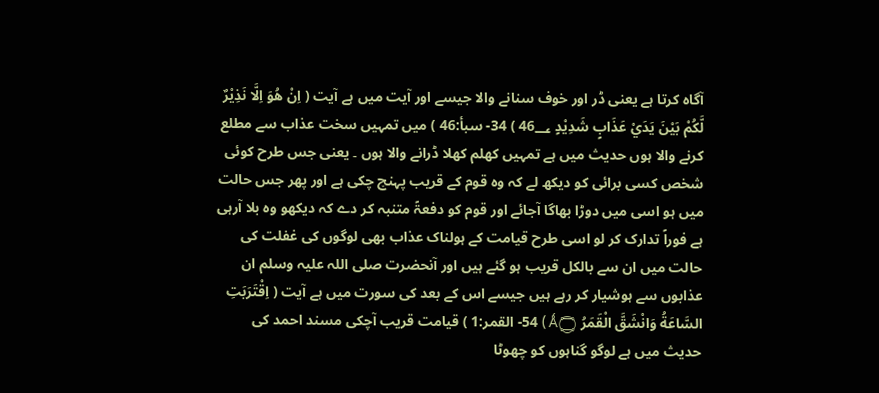آگاہ کرتا ہے یعنی ڈر اور خوف سنانے والا جیسے اور آیت میں ہے آیت ( اِنْ هُوَ اِلَّا نَذِيْرٌ لَّكُمْ بَيْنَ يَدَيْ عَذَابٍ شَدِيْدٍ 46؀ ) 34- سبأ:46 ) میں تمہیں سخت عذاب سے مطلع کرنے والا ہوں حدیث میں ہے تمہیں کھلم کھلا ڈرانے والا ہوں ۔ یعنی جس طرح کوئی شخص کسی برائی کو دیکھ لے کہ وہ قوم کے قریب پہنچ چکی ہے اور پھر جس حالت میں ہو اسی میں دوڑا بھاگا آجائے اور قوم کو دفعۃً متنبہ کر دے کہ دیکھو وہ بلا آرہی ہے فوراً تدارک کر لو اسی طرح قیامت کے ہولناک عذاب بھی لوگوں کی غفلت کی حالت میں ان سے بالکل قریب ہو گئے ہیں اور آنحضرت صلی اللہ علیہ وسلم ان عذابوں سے ہوشیار کر رہے ہیں جیسے اس کے بعد کی سورت میں ہے آیت ( اِقْتَرَبَتِ السَّاعَةُ وَانْشَقَّ الْقَمَرُ Ǻ۝ ) 54- القمر:1 ) قیامت قریب آچکی مسند احمد کی حدیث میں ہے لوگو گناہوں کو چھوٹا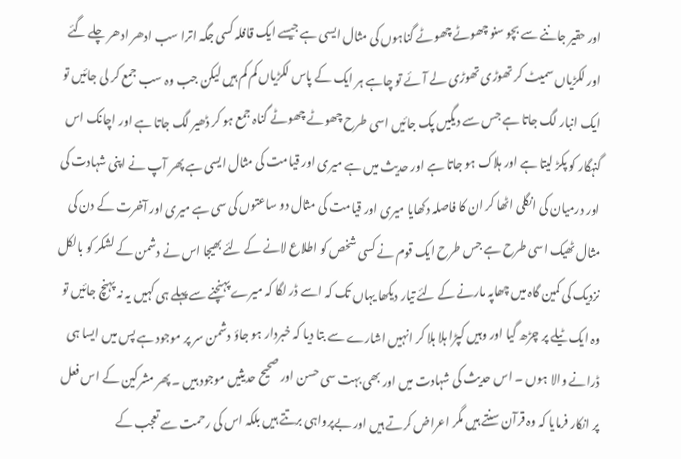اور حقیر جاننے سے بچو سنو چھوٹے چھوٹے گناہوں کی مثال ایسی ہے جیسے ایک قافلہ کسی جگہ اترا سب ادھر ادھر چلے گئے اور لکڑیاں سمیٹ کر تھوڑی تھوڑی لے آئے تو چاہے ہر ایک کے پاس لکڑیاں کم کم ہیں لیکن جب وہ سب جمع کر لی جائیں تو ایک انبار لگ جاتا ہے جس سے دیگیں پک جائیں اسی طرح چھوٹے چھوٹے گناہ جمع ہو کر ڈھیر لگ جاتا ہے اور اچانک اس گنہگار کو پکڑ لیتا ہے اور ہلاک ہو جاتا ہے اور حدیث میں ہے میری اور قیامت کی مثال ایسی ہے پھر آپ نے اپنی شہادت کی اور درمیان کی انگلی اٹھا کر ان کا فاصلہ دکھایا میری اور قیامت کی مثال دو ساعتوں کی سی ہے میری اور آخرت کے دن کی مثال ٹھیک اسی طرح ہے جس طرح ایک قوم نے کسی شخص کو اطلاع لانے کے لئے بھیجا اس نے دشمن کے لشکر کو بالکل نزدیک کی کمین گاہ میں چھاپہ مارنے کے لئے تیار دیکھا یہاں تک کہ اسے ڈر لگا کہ میرے پہنچنے سے پہلے ہی کہیں یہ نہ پہنچ جائیں تو وہ ایک ٹیلے پر چڑھ گیا اور وہیں کپڑا ہلا ہلا کر انہیں اشارے سے بتا دیا کہ خبردار ہو جاؤ دشمن سر پر موجود ہے پس میں ایسا ہی ڈرانے والا ہوں ۔ اس حدیث کی شہادت میں اور بھی بہت سی حسن اور صحیح حدیثیں موجود ہیں ۔ پھر مشرکین کے اس فعل پر انکار فرمایا کہ وہ قرآن سنتے ہیں مگر اعراض کرتے ہیں اور بےپرواہی برتتے ہیں بلکہ اس کی رحمت سے تعجب کے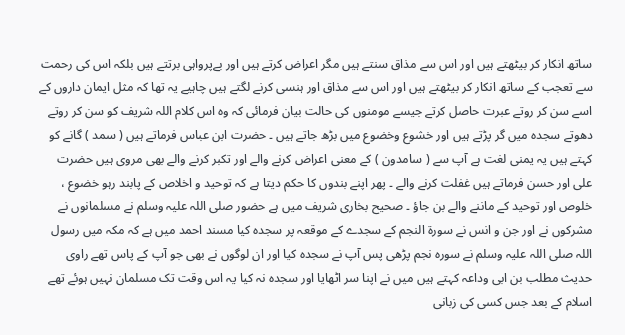ساتھ انکار کر بیٹھتے ہیں اور اس سے مذاق سنتے ہیں مگر اعراض کرتے ہیں اور بےپرواہی برتتے ہیں بلکہ اس کی رحمت سے تعجب کے ساتھ انکار کر بیٹھتے ہیں اور اس سے مذاق اور ہنسی کرنے لگتے ہیں چاہیے یہ تھا کہ مثل ایمان داروں کے اسے سن کر روتے عبرت حاصل کرتے جیسے مومنوں کی حالت بیان فرمائی کہ وہ اس کلام اللہ شریف کو سن کر روتے دھوتے سجدہ میں گر پڑتے ہیں اور خشوع وخضوع میں بڑھ جاتے ہیں ۔ حضرت ابن عباس فرماتے ہیں ( سمد ) گانے کو کہتے ہیں یہ یمنی لغت ہے آپ سے ( سامدون ) کے معنی اعراض کرنے والے اور تکبر کرنے والے بھی مروی ہیں حضرت علی اور حسن فرماتے ہیں غفلت کرنے والے ۔ پھر اپنے بندوں کا حکم دیتا ہے کہ توحید و اخلاص کے پابند رہو خضوع ، خلوص اور توحید کے ماننے والے بن جاؤ ۔ صحیح بخاری شریف میں ہے حضور صلی اللہ علیہ وسلم نے مسلمانوں نے مشرکوں نے اور جن و انس نے سورۃ النجم کے سجدے کے موقعہ پر سجدہ کیا مسند احمد میں ہے کہ مکہ میں رسول اللہ صلی اللہ علیہ وسلم نے سورہ نجم پڑھی پس آپ نے سجدہ کیا اور ان لوگوں نے بھی جو آپ کے پاس تھے راوی حدیث مطلب بن ابی وداعہ کہتے ہیں میں نے اپنا سر اٹھایا اور سجدہ نہ کیا یہ اس وقت تک مسلمان نہیں ہوئے تھے اسلام کے بعد جس کسی کی زبانی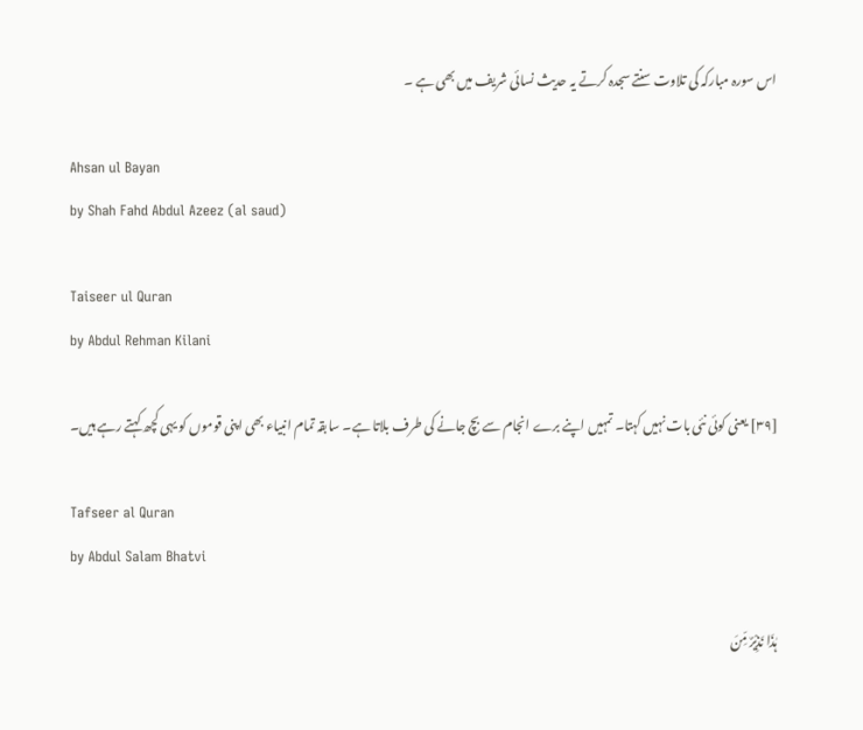اس سورہ مبارکہ کی تلاوت سنتے سجدہ کرتے یہ حدیث نسائی شریف میں بھی ہے ۔

Ahsan ul Bayan
by Shah Fahd Abdul Azeez (al saud)

Taiseer ul Quran
by Abdul Rehman Kilani

[٣٩] یعنی کوئی نئی بات نہیں کہتا۔ تمہیں اپنے برے انجام سے بچ جانے کی طرف بلاتا ہے۔ سابقہ تمام انبیاء بھی اپنی قوموں کو یہی کچھ کہتے رہے ہیں۔

Tafseer al Quran
by Abdul Salam Bhatvi

ہٰذَا نَذِیْرٌ مِّنَ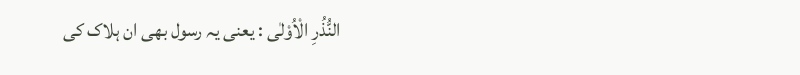النُّذُرِ الْاُوْلٰی : یعنی یہ رسول بھی ان ہلاک کی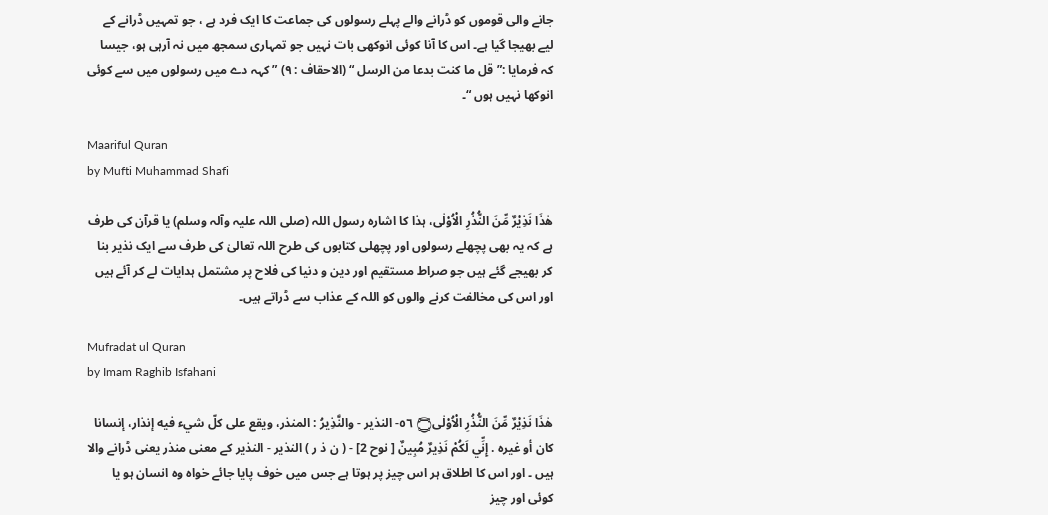جانے والی قوموں کو ڈرانے والے پہلے رسولوں کی جماعت کا ایک فرد ہے ، جو تمہیں ڈرانے کے لیے بھیجا گیا ہے۔ اس کا آنا کوئی انوکھی بات نہیں جو تمہاری سمجھ میں نہ آرہی ہو، جیسا کہ فرمایا :” قل ما کنت بدعا من الرسل “ (الاحقاف : ٩) ” کہہ دے میں رسولوں میں سے کوئی انوکھا نہیں ہوں “۔

Maariful Quran
by Mufti Muhammad Shafi

ھٰذَا نَذِيْرٌ مِّنَ النُّذُرِ الْاُوْلٰى، ہذا کا اشارہ رسول اللہ (صلی اللہ علیہ وآلہ وسلم) یا قرآن کی طرف ہے کہ یہ بھی پچھلے رسولوں اور پچھلی کتابوں کی طرح اللہ تعالیٰ کی طرف سے ایک نذیر بنا کر بھیجے گئے ہیں جو صراط مستقیم اور دین و دنیا کی فلاح پر مشتمل ہدایات لے کر آئے ہیں اور اس کی مخالفت کرنے والوں کو اللہ کے عذاب سے ڈراتے ہیں۔

Mufradat ul Quran
by Imam Raghib Isfahani

ھٰذَا نَذِيْرٌ مِّنَ النُّذُرِ الْاُوْلٰى۝ ٥٦- النذیر - والنَّذِيرُ : المنذر، ويقع علی كلّ شيء فيه إنذار، إنسانا کان أو غيره . إِنِّي لَكُمْ نَذِيرٌ مُبِينٌ [ نوح 2] - ( ن ذ ر ) النذیر - النذیر کے معنی منذر یعنی ڈرانے والا ہیں ۔ اور اس کا اطلاق ہر اس چیز پر ہوتا ہے جس میں خوف پایا جائے خواہ وہ انسان ہو یا کوئی اور چیز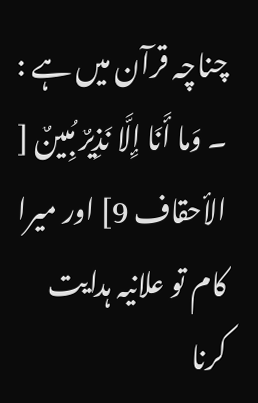چناچہ قرآن میں ہے : ۔ وَما أَنَا إِلَّا نَذِيرٌ مُبِينٌ [ الأحقاف 9] اور میرا کام تو علانیہ ہدایت کرنا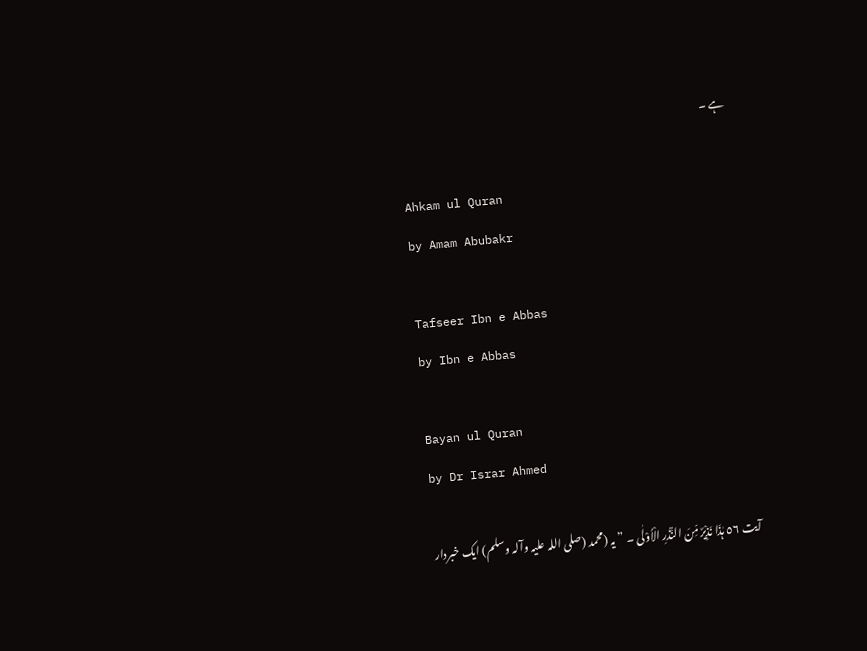ہے ۔

Ahkam ul Quran
by Amam Abubakr

Tafseer Ibn e Abbas
by Ibn e Abbas

Bayan ul Quran
by Dr Israr Ahmed

آیت ٥٦ ہٰذَا نَذِیْرٌ مِّنَ النُّذُرِ الْاُوْلٰی ۔ ” یہ (محمد (صلی اللہ علیہ وآلہ وسلم) ایک خبردار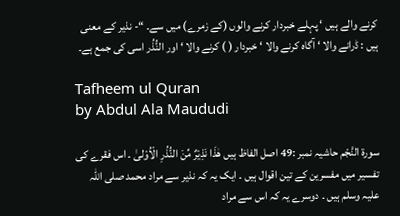کرنے والے ہیں ‘ پہلے خبردار کرنے والوں (کے زمرے) میں سے۔ “- نذیر کے معنی ہیں : ڈرانے والا ‘ آگاہ کرنے والا ‘ خبردار ( ) کرنے والا ‘ اور النُّذُر اسی کی جمع ہے۔

Tafheem ul Quran
by Abdul Ala Maududi

سورة النَّجْم حاشیہ نمبر :49 اصل الفاظ ہیں ھٰذَا نَذِیْرٌ مِّنَ النُّذُرِ الْاُوْلیٰ ۔ اس فقرے کی تفسیر میں مفسرین کے تین اقوال ہیں ۔ ایک یہ کہ نذیر سے مراد محمد صلی اللہ علیہ وسلم ہیں ۔ دوسرے یہ کہ اس سے مراد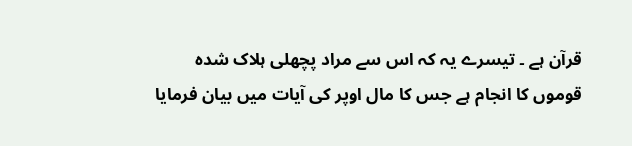قرآن ہے ۔ تیسرے یہ کہ اس سے مراد پچھلی ہلاک شدہ قوموں کا انجام ہے جس کا مال اوپر کی آیات میں بیان فرمایا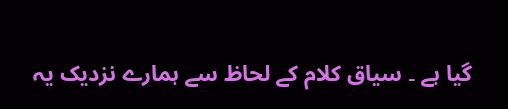گیا ہے ۔ سیاق کلام کے لحاظ سے ہمارے نزدیک یہ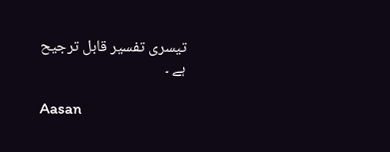تیسری تفسیر قابل ترجیح ہے ۔

Aasan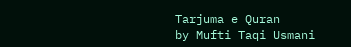Tarjuma e Quran
by Mufti Taqi Usmani